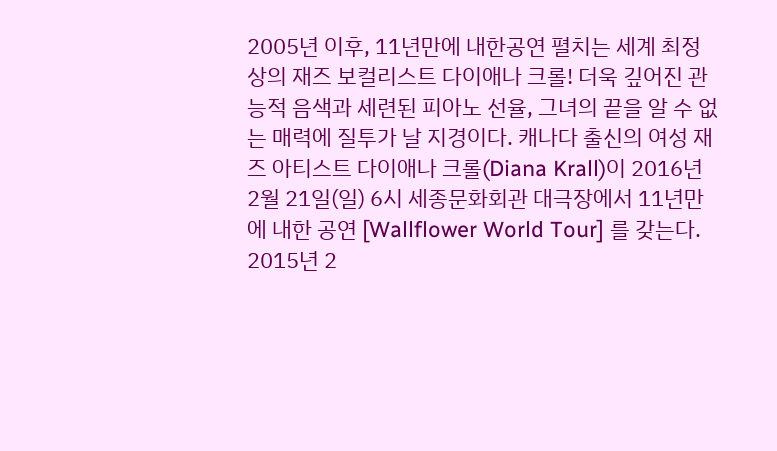2005년 이후, 11년만에 내한공연 펼치는 세계 최정상의 재즈 보컬리스트 다이애나 크롤! 더욱 깊어진 관능적 음색과 세련된 피아노 선율, 그녀의 끝을 알 수 없는 매력에 질투가 날 지경이다. 캐나다 출신의 여성 재즈 아티스트 다이애나 크롤(Diana Krall)이 2016년 2월 21일(일) 6시 세종문화회관 대극장에서 11년만에 내한 공연 [Wallflower World Tour] 를 갖는다. 2015년 2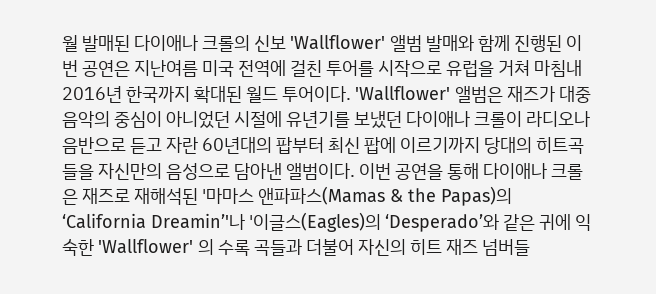월 발매된 다이애나 크롤의 신보 'Wallflower' 앨범 발매와 함께 진행된 이번 공연은 지난여름 미국 전역에 걸친 투어를 시작으로 유럽을 거쳐 마침내 2016년 한국까지 확대된 월드 투어이다. 'Wallflower' 앨범은 재즈가 대중음악의 중심이 아니었던 시절에 유년기를 보냈던 다이애나 크롤이 라디오나 음반으로 듣고 자란 60년대의 팝부터 최신 팝에 이르기까지 당대의 히트곡들을 자신만의 음성으로 담아낸 앨범이다. 이번 공연을 통해 다이애나 크롤은 재즈로 재해석된 '마마스 앤파파스(Mamas & the Papas)의 ‘California Dreamin’'나 '이글스(Eagles)의 ‘Desperado’와 같은 귀에 익숙한 'Wallflower' 의 수록 곡들과 더불어 자신의 히트 재즈 넘버들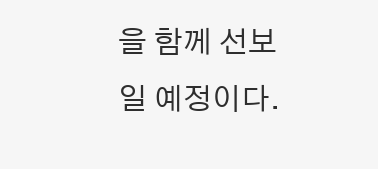을 함께 선보일 예정이다.